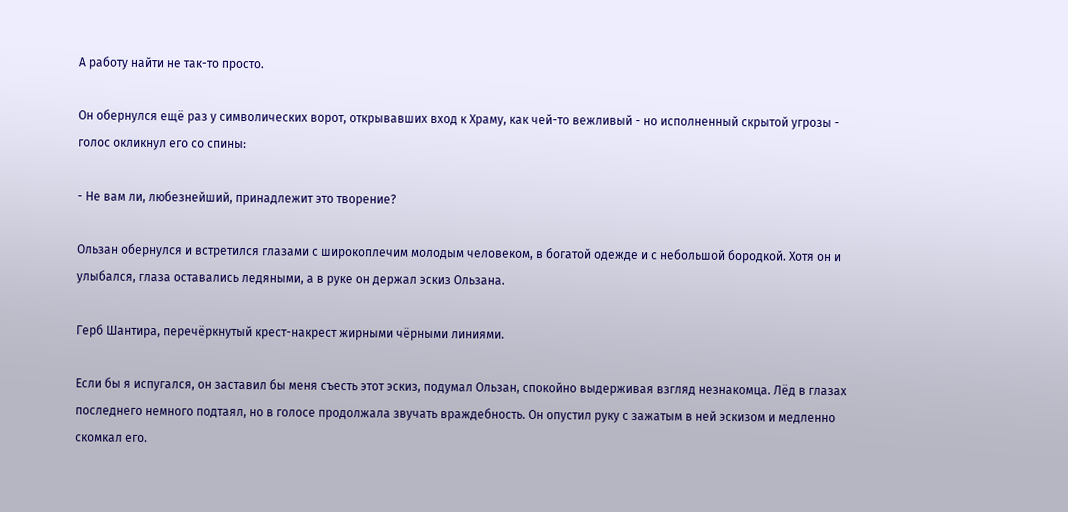А работу найти не так-то просто.

Он обернулся ещё раз у символических ворот, открывавших вход к Храму, как чей-то вежливый - но исполненный скрытой угрозы - голос окликнул его со спины:

- Не вам ли, любезнейший, принадлежит это творение?

Ользан обернулся и встретился глазами с широкоплечим молодым человеком, в богатой одежде и с небольшой бородкой. Хотя он и улыбался, глаза оставались ледяными, а в руке он держал эскиз Ользана.

Герб Шантира, перечёркнутый крест-накрест жирными чёрными линиями.

Если бы я испугался, он заставил бы меня съесть этот эскиз, подумал Ользан, спокойно выдерживая взгляд незнакомца. Лёд в глазах последнего немного подтаял, но в голосе продолжала звучать враждебность. Он опустил руку с зажатым в ней эскизом и медленно скомкал его.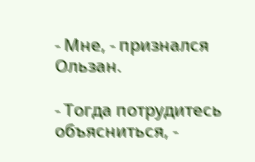- Мне, - признался Ользан.

- Тогда потрудитесь объясниться, -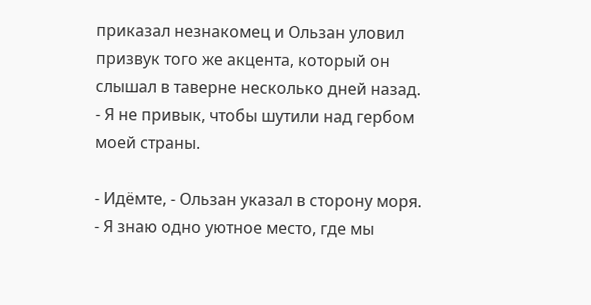приказал незнакомец и Ользан уловил призвук того же акцента, который он слышал в таверне несколько дней назад. - Я не привык, чтобы шутили над гербом моей страны.

- Идёмте, - Ользан указал в сторону моря. - Я знаю одно уютное место, где мы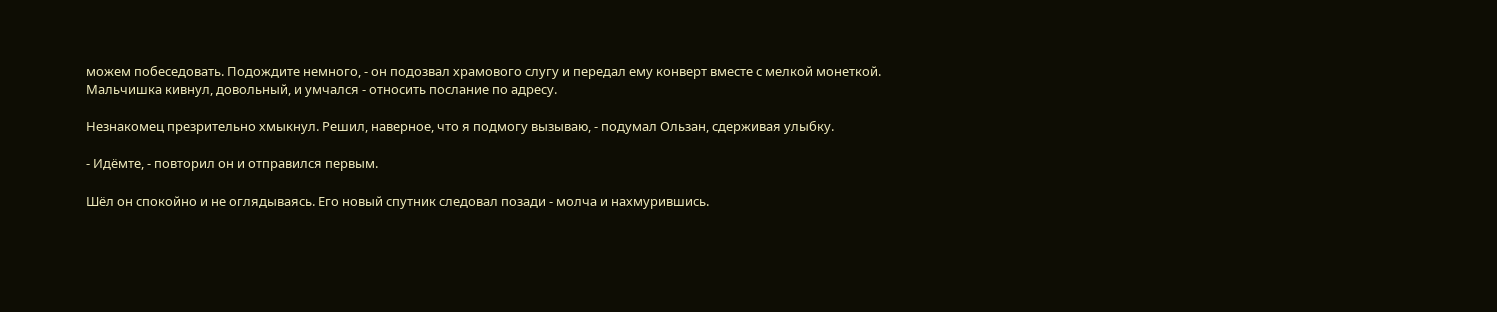можем побеседовать. Подождите немного, - он подозвал храмового слугу и передал ему конверт вместе с мелкой монеткой. Мальчишка кивнул, довольный, и умчался - относить послание по адресу.

Незнакомец презрительно хмыкнул. Решил, наверное, что я подмогу вызываю, - подумал Ользан, сдерживая улыбку.

- Идёмте, - повторил он и отправился первым.

Шёл он спокойно и не оглядываясь. Его новый спутник следовал позади - молча и нахмурившись.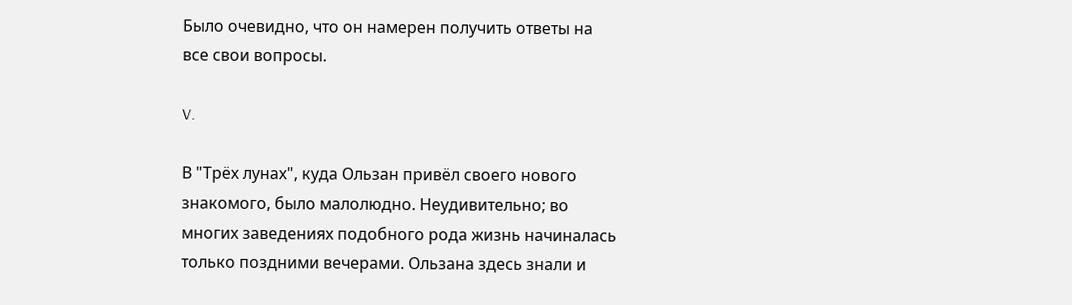Было очевидно, что он намерен получить ответы на все свои вопросы.

V.

В "Трёх лунах", куда Ользан привёл своего нового знакомого, было малолюдно. Неудивительно; во многих заведениях подобного рода жизнь начиналась только поздними вечерами. Ользана здесь знали и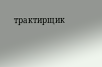трактирщик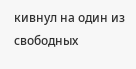кивнул на один из свободных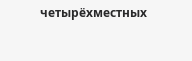четырёхместных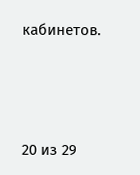кабинетов.



20 из 29